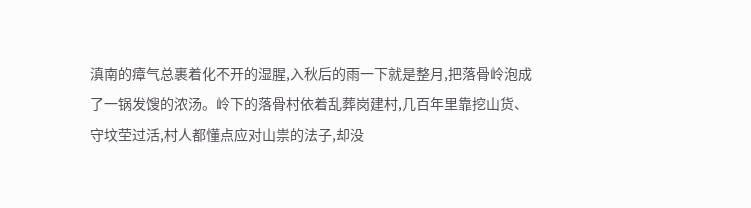滇南的瘴气总裹着化不开的湿腥,入秋后的雨一下就是整月,把落骨岭泡成了一锅发馊的浓汤。岭下的落骨村依着乱葬岗建村,几百年里靠挖山货、守坟茔过活,村人都懂点应对山祟的法子,却没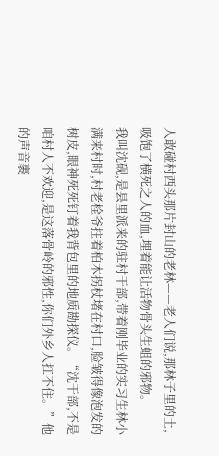人敢碰村西头那片封山的老林——老人们说,那林子里的土,吸饱了横死之人的血,埋着能让活物骨头生蛆的邪物。
我叫沈砚,是县里派来的驻村干部,带着刚毕业的实习生林小满来村时,村老栓爷拄着柏木拐杖堵在村口,脸皱得像泡发的树皮,眼神死死钉着我背包里的地质勘探仪。“沈干部,不是咱村人不欢迎,是这落骨岭的邪性,你们外乡人扛不住。”他的声音裹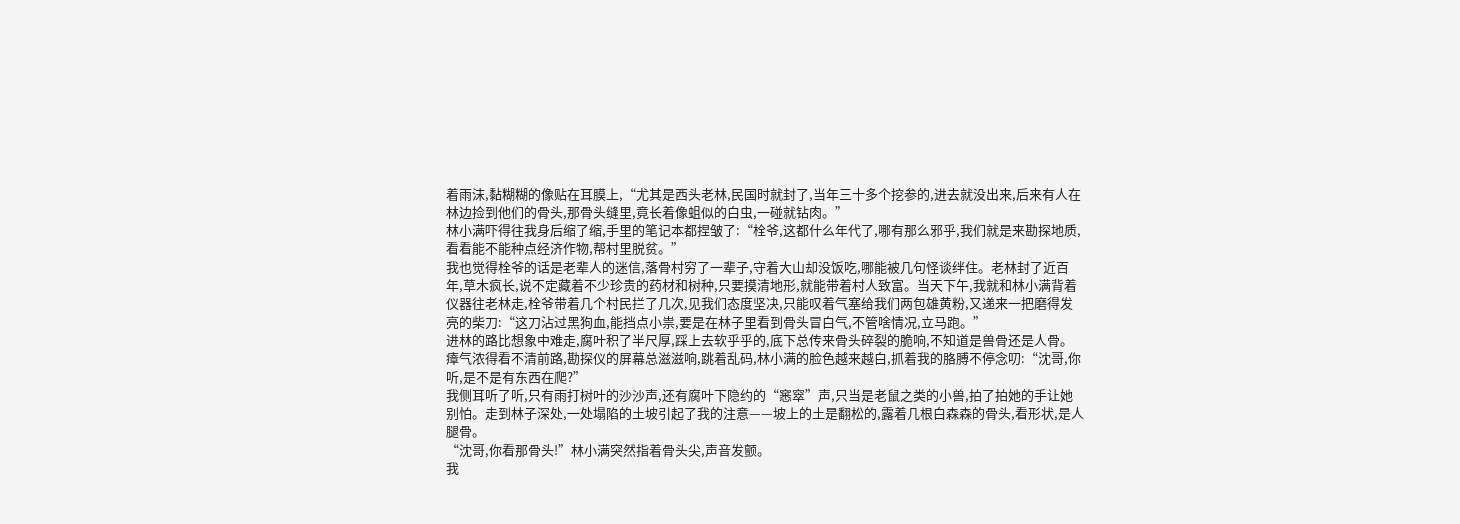着雨沫,黏糊糊的像贴在耳膜上,“尤其是西头老林,民国时就封了,当年三十多个挖参的,进去就没出来,后来有人在林边捡到他们的骨头,那骨头缝里,竟长着像蛆似的白虫,一碰就钻肉。”
林小满吓得往我身后缩了缩,手里的笔记本都捏皱了:“栓爷,这都什么年代了,哪有那么邪乎,我们就是来勘探地质,看看能不能种点经济作物,帮村里脱贫。”
我也觉得栓爷的话是老辈人的迷信,落骨村穷了一辈子,守着大山却没饭吃,哪能被几句怪谈绊住。老林封了近百年,草木疯长,说不定藏着不少珍贵的药材和树种,只要摸清地形,就能带着村人致富。当天下午,我就和林小满背着仪器往老林走,栓爷带着几个村民拦了几次,见我们态度坚决,只能叹着气塞给我们两包雄黄粉,又递来一把磨得发亮的柴刀:“这刀沾过黑狗血,能挡点小祟,要是在林子里看到骨头冒白气,不管啥情况,立马跑。”
进林的路比想象中难走,腐叶积了半尺厚,踩上去软乎乎的,底下总传来骨头碎裂的脆响,不知道是兽骨还是人骨。瘴气浓得看不清前路,勘探仪的屏幕总滋滋响,跳着乱码,林小满的脸色越来越白,抓着我的胳膊不停念叨:“沈哥,你听,是不是有东西在爬?”
我侧耳听了听,只有雨打树叶的沙沙声,还有腐叶下隐约的“窸窣”声,只当是老鼠之类的小兽,拍了拍她的手让她别怕。走到林子深处,一处塌陷的土坡引起了我的注意——坡上的土是翻松的,露着几根白森森的骨头,看形状,是人腿骨。
“沈哥,你看那骨头!”林小满突然指着骨头尖,声音发颤。
我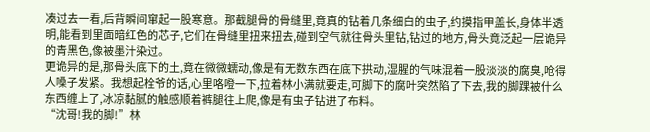凑过去一看,后背瞬间窜起一股寒意。那截腿骨的骨缝里,竟真的钻着几条细白的虫子,约摸指甲盖长,身体半透明,能看到里面暗红色的芯子,它们在骨缝里扭来扭去,碰到空气就往骨头里钻,钻过的地方,骨头竟泛起一层诡异的青黑色,像被墨汁染过。
更诡异的是,那骨头底下的土,竟在微微蠕动,像是有无数东西在底下拱动,湿腥的气味混着一股淡淡的腐臭,呛得人嗓子发紧。我想起栓爷的话,心里咯噔一下,拉着林小满就要走,可脚下的腐叶突然陷了下去,我的脚踝被什么东西缠上了,冰凉黏腻的触感顺着裤腿往上爬,像是有虫子钻进了布料。
“沈哥!我的脚!”林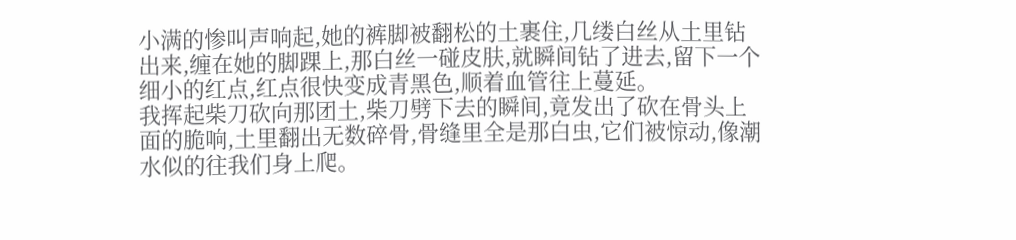小满的惨叫声响起,她的裤脚被翻松的土裹住,几缕白丝从土里钻出来,缠在她的脚踝上,那白丝一碰皮肤,就瞬间钻了进去,留下一个细小的红点,红点很快变成青黑色,顺着血管往上蔓延。
我挥起柴刀砍向那团土,柴刀劈下去的瞬间,竟发出了砍在骨头上面的脆响,土里翻出无数碎骨,骨缝里全是那白虫,它们被惊动,像潮水似的往我们身上爬。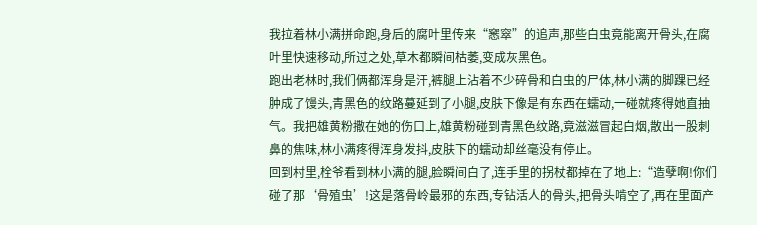我拉着林小满拼命跑,身后的腐叶里传来“窸窣”的追声,那些白虫竟能离开骨头,在腐叶里快速移动,所过之处,草木都瞬间枯萎,变成灰黑色。
跑出老林时,我们俩都浑身是汗,裤腿上沾着不少碎骨和白虫的尸体,林小满的脚踝已经肿成了馒头,青黑色的纹路蔓延到了小腿,皮肤下像是有东西在蠕动,一碰就疼得她直抽气。我把雄黄粉撒在她的伤口上,雄黄粉碰到青黑色纹路,竟滋滋冒起白烟,散出一股刺鼻的焦味,林小满疼得浑身发抖,皮肤下的蠕动却丝毫没有停止。
回到村里,栓爷看到林小满的腿,脸瞬间白了,连手里的拐杖都掉在了地上:“造孽啊!你们碰了那‘骨殖虫’!这是落骨岭最邪的东西,专钻活人的骨头,把骨头啃空了,再在里面产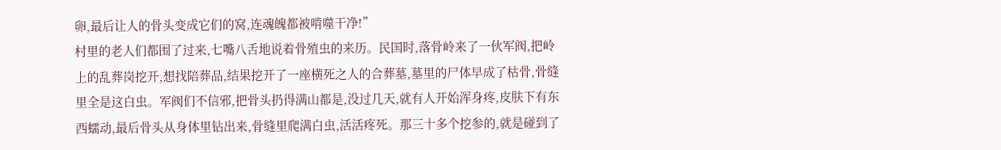卵,最后让人的骨头变成它们的窝,连魂魄都被啃噬干净!”
村里的老人们都围了过来,七嘴八舌地说着骨殖虫的来历。民国时,落骨岭来了一伙军阀,把岭上的乱葬岗挖开,想找陪葬品,结果挖开了一座横死之人的合葬墓,墓里的尸体早成了枯骨,骨缝里全是这白虫。军阀们不信邪,把骨头扔得满山都是,没过几天,就有人开始浑身疼,皮肤下有东西蠕动,最后骨头从身体里钻出来,骨缝里爬满白虫,活活疼死。那三十多个挖参的,就是碰到了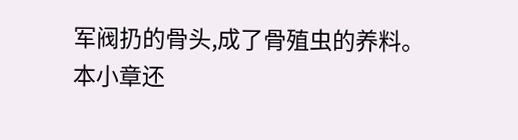军阀扔的骨头,成了骨殖虫的养料。
本小章还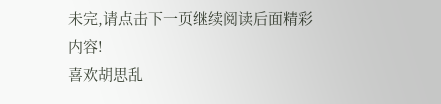未完,请点击下一页继续阅读后面精彩内容!
喜欢胡思乱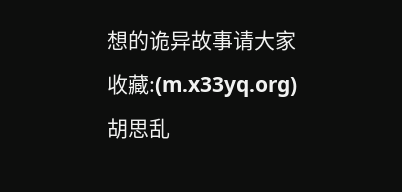想的诡异故事请大家收藏:(m.x33yq.org)胡思乱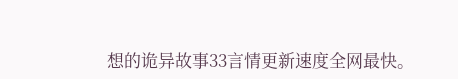想的诡异故事33言情更新速度全网最快。